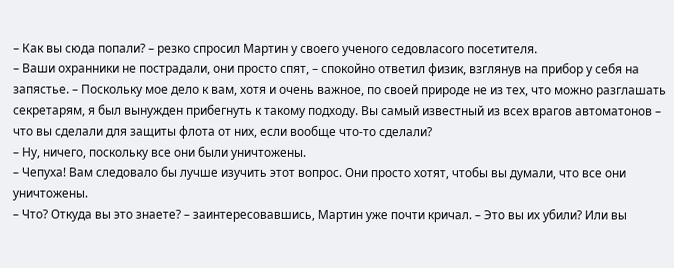– Как вы сюда попали? – резко спросил Мартин у своего ученого седовласого посетителя.
– Ваши охранники не пострадали, они просто спят, – спокойно ответил физик, взглянув на прибор у себя на запястье. – Поскольку мое дело к вам, хотя и очень важное, по своей природе не из тех, что можно разглашать секретарям, я был вынужден прибегнуть к такому подходу. Вы самый известный из всех врагов автоматонов – что вы сделали для защиты флота от них, если вообще что-то сделали?
– Ну, ничего, поскольку все они были уничтожены.
– Чепуха! Вам следовало бы лучше изучить этот вопрос. Они просто хотят, чтобы вы думали, что все они уничтожены.
– Что? Откуда вы это знаете? – заинтересовавшись, Мартин уже почти кричал. – Это вы их убили? Или вы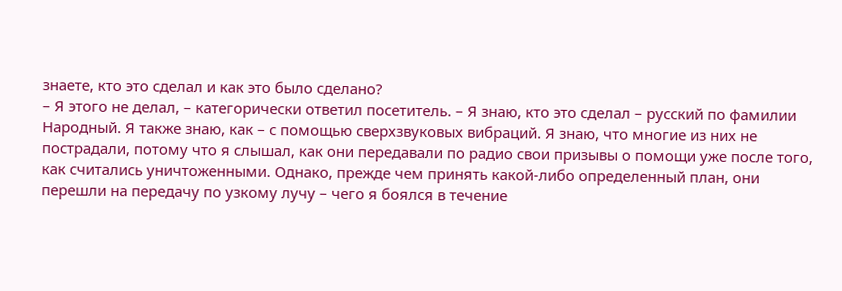знаете, кто это сделал и как это было сделано?
– Я этого не делал, – категорически ответил посетитель. – Я знаю, кто это сделал – русский по фамилии Народный. Я также знаю, как – с помощью сверхзвуковых вибраций. Я знаю, что многие из них не пострадали, потому что я слышал, как они передавали по радио свои призывы о помощи уже после того, как считались уничтоженными. Однако, прежде чем принять какой-либо определенный план, они перешли на передачу по узкому лучу – чего я боялся в течение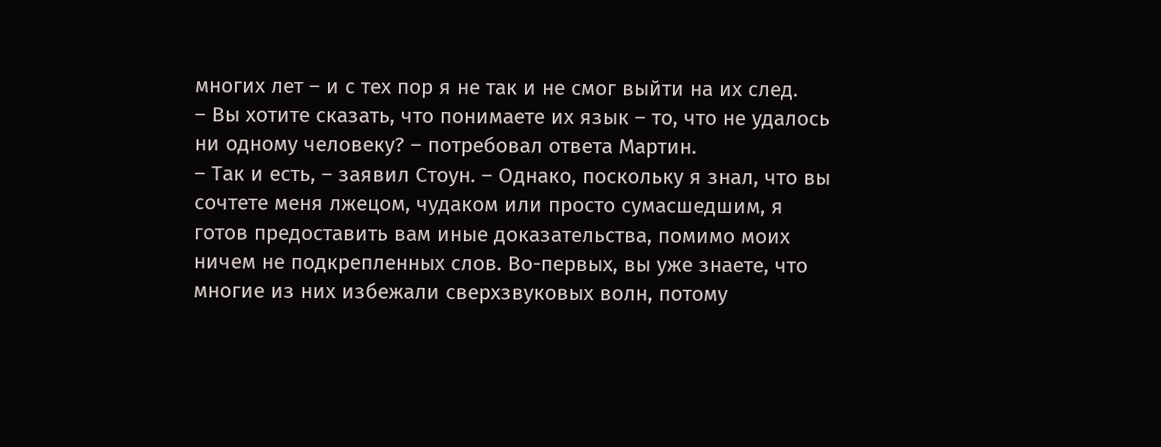многих лет – и с тех пор я не так и не смог выйти на их след.
– Вы хотите сказать, что понимаете их язык – то, что не удалось ни одному человеку? – потребовал ответа Мартин.
– Так и есть, – заявил Стоун. – Однако, поскольку я знал, что вы сочтете меня лжецом, чудаком или просто сумасшедшим, я готов предоставить вам иные доказательства, помимо моих ничем не подкрепленных слов. Во-первых, вы уже знаете, что многие из них избежали сверхзвуковых волн, потому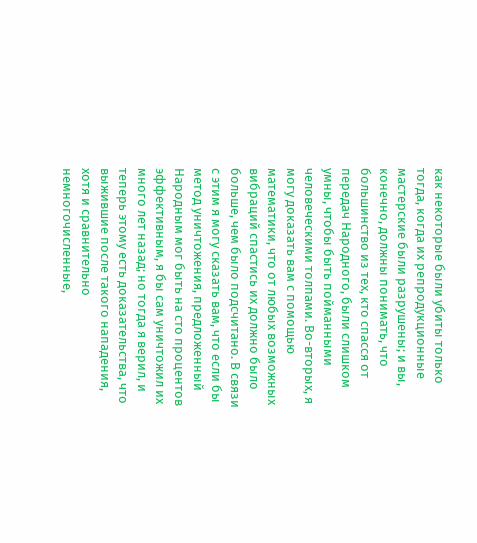как некоторые были убиты только тогда, когда их репродукционные мастерские были разрушены; и вы, конечно, должны понимать, что большинство из тех, кто спасся от передач Народного, были слишком умны, чтобы быть пойманными человеческими толпами. Во-вторых, я могу доказать вам с помощью математики, что от любых возможных вибраций спастись их должно было больше, чем было подсчитано. В связи с этим я могу сказать вам, что если бы метод уничтожения, предложенный Народным мог быть на сто процентов эффективным, я бы сам уничтожил их много лет назад; но тогда я верил, и теперь этому есть доказательства, что выжившие после такого нападения, хотя и сравнительно немногочисленные,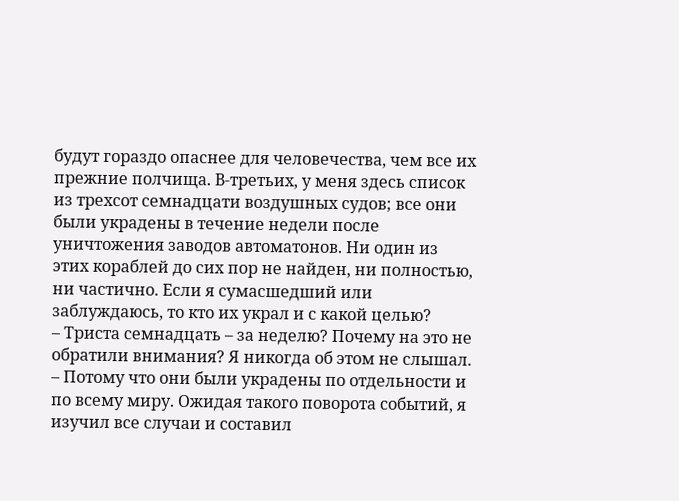будут гораздо опаснее для человечества, чем все их прежние полчища. В-третьих, у меня здесь список из трехсот семнадцати воздушных судов; все они были украдены в течение недели после уничтожения заводов автоматонов. Ни один из этих кораблей до сих пор не найден, ни полностью, ни частично. Если я сумасшедший или заблуждаюсь, то кто их украл и с какой целью?
– Триста семнадцать – за неделю? Почему на это не обратили внимания? Я никогда об этом не слышал.
– Потому что они были украдены по отдельности и по всему миру. Ожидая такого поворота событий, я изучил все случаи и составил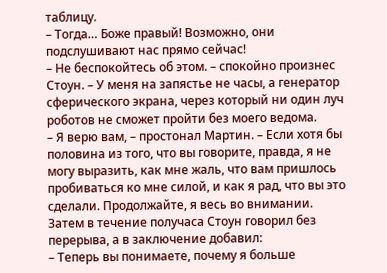таблицу.
– Тогда… Боже правый! Возможно, они подслушивают нас прямо сейчас!
– Не беспокойтесь об этом. – спокойно произнес Стоун. – У меня на запястье не часы, а генератор сферического экрана, через который ни один луч роботов не сможет пройти без моего ведома.
– Я верю вам, – простонал Мартин. – Если хотя бы половина из того, что вы говорите, правда, я не могу выразить, как мне жаль, что вам пришлось пробиваться ко мне силой, и как я рад, что вы это сделали. Продолжайте, я весь во внимании.
Затем в течение получаса Стоун говорил без перерыва, а в заключение добавил:
– Теперь вы понимаете, почему я больше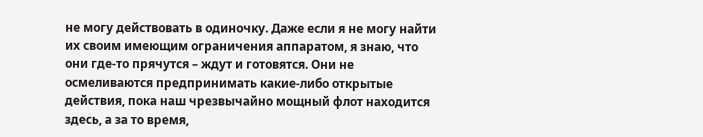не могу действовать в одиночку. Даже если я не могу найти их своим имеющим ограничения аппаратом, я знаю, что они где-то прячутся – ждут и готовятся. Они не осмеливаются предпринимать какие-либо открытые действия, пока наш чрезвычайно мощный флот находится здесь, а за то время,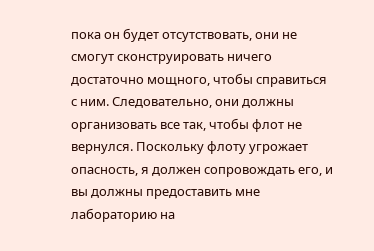пока он будет отсутствовать, они не смогут сконструировать ничего достаточно мощного, чтобы справиться с ним. Следовательно, они должны организовать все так, чтобы флот не вернулся. Поскольку флоту угрожает опасность, я должен сопровождать его, и вы должны предоставить мне лабораторию на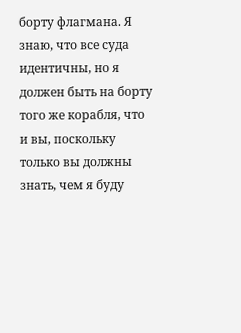борту флагмана. Я знаю, что все суда идентичны, но я должен быть на борту того же корабля, что и вы, поскольку только вы должны знать, чем я буду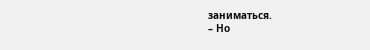заниматься.
– Но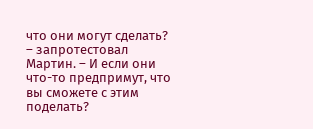что они могут сделать? – запротестовал Мартин. – И если они что-то предпримут, что вы сможете с этим поделать?